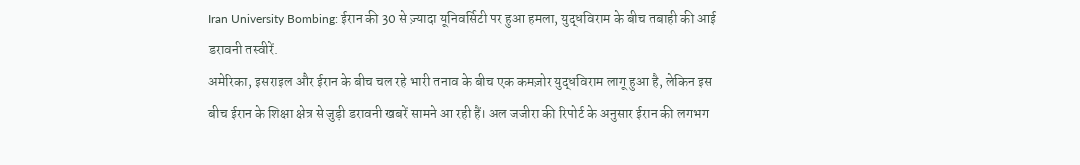Iran University Bombing: ईरान की 30 से ज़्यादा यूनिवर्सिटी पर हुआ हमला, युद्धविराम के बीच तबाही की आई डरावनी तस्वीरें.
अमेरिका, इसराइल और ईरान के बीच चल रहे भारी तनाव के बीच एक कमज़ोर युद्धविराम लागू हुआ है, लेकिन इस बीच ईरान के शिक्षा क्षेत्र से जुड़ी डरावनी खबरें सामने आ रही हैं। अल जजीरा की रिपोर्ट के अनुसार ईरान की लगभग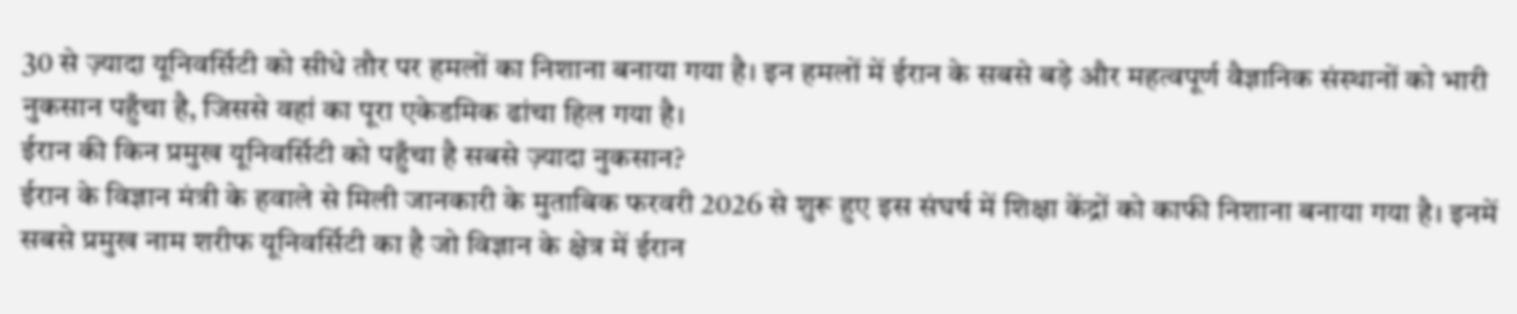30 से ज़्यादा यूनिवर्सिटी को सीधे तौर पर हमलों का निशाना बनाया गया है। इन हमलों में ईरान के सबसे बड़े और महत्वपूर्ण वैज्ञानिक संस्थानों को भारी नुकसान पहुँचा है, जिससे वहां का पूरा एकेडमिक ढांचा हिल गया है।
ईरान की किन प्रमुख यूनिवर्सिटी को पहुँचा है सबसे ज़्यादा नुकसान?
ईरान के विज्ञान मंत्री के हवाले से मिली जानकारी के मुताबिक फरवरी 2026 से शुरू हुए इस संघर्ष में शिक्षा केंद्रों को काफी निशाना बनाया गया है। इनमें सबसे प्रमुख नाम शरीफ यूनिवर्सिटी का है जो विज्ञान के क्षेत्र में ईरान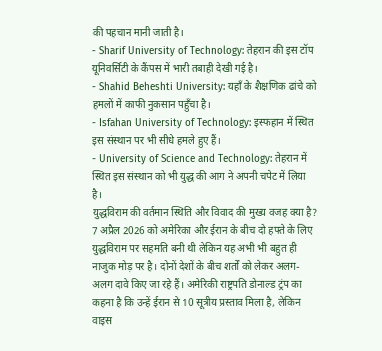की पहचान मानी जाती है।
- Sharif University of Technology: तेहरान की इस टॉप यूनिवर्सिटी के कैंपस में भारी तबाही देखी गई है।
- Shahid Beheshti University: यहाँ के शैक्षणिक ढांचे को हमलों में काफी नुकसान पहुँचा है।
- Isfahan University of Technology: इस्फहान में स्थित इस संस्थान पर भी सीधे हमले हुए हैं।
- University of Science and Technology: तेहरान में स्थित इस संस्थान को भी युद्ध की आग ने अपनी चपेट में लिया है।
युद्धविराम की वर्तमान स्थिति और विवाद की मुख्य वजह क्या है?
7 अप्रैल 2026 को अमेरिका और ईरान के बीच दो हफ्ते के लिए युद्धविराम पर सहमति बनी थी लेकिन यह अभी भी बहुत ही नाजुक मोड़ पर है। दोनों देशों के बीच शर्तों को लेकर अलग-अलग दावे किए जा रहे हैं। अमेरिकी राष्ट्रपति डोनाल्ड ट्रंप का कहना है कि उन्हें ईरान से 10 सूत्रीय प्रस्ताव मिला है, लेकिन वाइस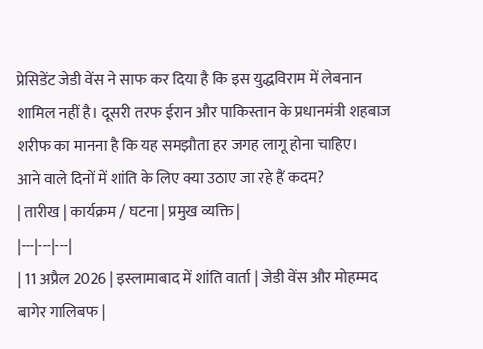प्रेसिडेंट जेडी वेंस ने साफ कर दिया है कि इस युद्धविराम में लेबनान शामिल नहीं है। दूसरी तरफ ईरान और पाकिस्तान के प्रधानमंत्री शहबाज शरीफ का मानना है कि यह समझौता हर जगह लागू होना चाहिए।
आने वाले दिनों में शांति के लिए क्या उठाए जा रहे हैं कदम?
| तारीख | कार्यक्रम / घटना | प्रमुख व्यक्ति |
|---|---|---|
| 11 अप्रैल 2026 | इस्लामाबाद में शांति वार्ता | जेडी वेंस और मोहम्मद बागेर गालिबफ |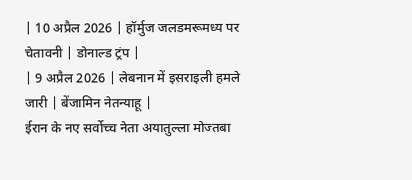| 10 अप्रैल 2026 | हॉर्मुज जलडमरूमध्य पर चेतावनी | डोनाल्ड ट्रंप |
| 9 अप्रैल 2026 | लेबनान में इसराइली हमले जारी | बेंजामिन नेतन्याहू |
ईरान के नए सर्वोच्च नेता अयातुल्ला मोज्तबा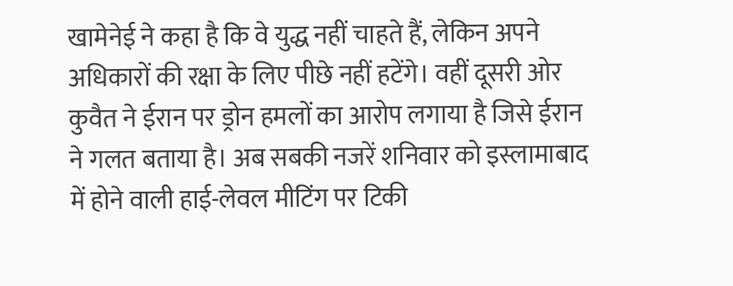खामेनेई ने कहा है कि वे युद्ध नहीं चाहते हैं, लेकिन अपने अधिकारों की रक्षा के लिए पीछे नहीं हटेंगे। वहीं दूसरी ओर कुवैत ने ईरान पर ड्रोन हमलों का आरोप लगाया है जिसे ईरान ने गलत बताया है। अब सबकी नजरें शनिवार को इस्लामाबाद में होने वाली हाई-लेवल मीटिंग पर टिकी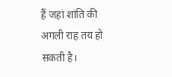हैं जहां शांति की अगली राह तय हो सकती है।